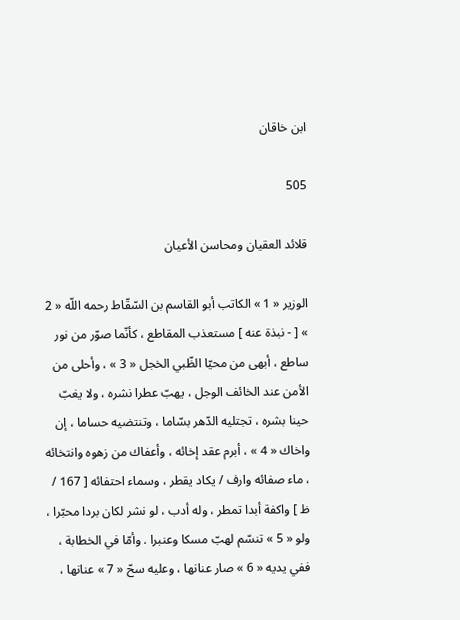ابن خاقان

505

قلائد العقيان ومحاسن الأعيان

الوزير « 1 » الكاتب أبو القاسم بن السّقّاط رحمه اللّه « 2 » [ - نبذة عنه ] مستعذب المقاطع ، كأنّما صوّر من نور ساطع ، أبهى من محيّا الظّبي الخجل « 3 » ، وأحلى من الأمن عند الخائف الوجل ، يهبّ عطرا نشره ، ولا يغبّ حينا بشره ، تجتليه الدّهر بسّاما ، وتنتضيه حساما ، إن واخاك « 4 » ، أبرم عقد إخائه ، وأعفاك من زهوه وانتخائه ، ماء صفائه وارف / يكاد يقطر ، وسماء احتفائه [ 167 / ظ ] واكفة أبدا تمطر ، وله أدب ، لو نشر لكان بردا محبّرا ، ولو « 5 » تنسّم لهبّ مسكا وعنبرا . وأمّا في الخطابة ، ففي يديه « 6 » صار عنانها ، وعليه سحّ « 7 » عنانها ،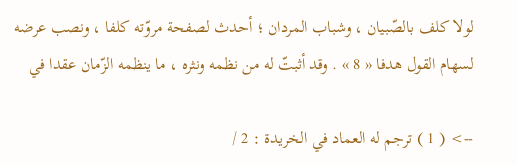لولا كلف بالصّبيان ، وشباب المردان ؛ أحدث لصفحة مروّته كلفا ، ونصب عرضه لسهام القول هدفا « 8 » . وقد أثبتّ له من نظمه ونثره ، ما ينظمه الزّمان عقدا في

--> ( 1 ) ترجم له العماد في الخريدة : 2 /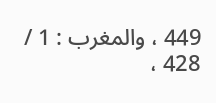449 ، والمغرب : 1 / 428 ،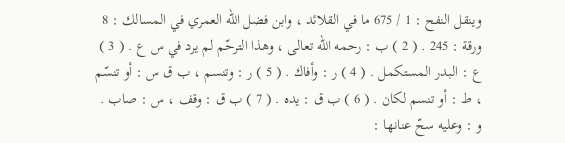وينقل النفح : 1 / 675 ما في القلائد ، وابن فضل اللّه العمري في المسالك : 8 ورقة : 245 . ( 2 ) ب : رحمه اللّه تعالى ، وهذا الترحّم لم يرد في س ع . ( 3 ) ع : البدر المستكمل . ( 4 ) ر : وأفاك . ( 5 ) ر : وتنسم ، ب ق س : أو تنسّم ، ط : أو تنسم لكان . ( 6 ) ب ق : يده . ( 7 ) ب ق : وقف ، س : صاب . و : وعليه سحّ عنانها :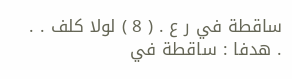ساقطة في ر ع . ( 8 ) لولا كلف . . . هدفا : ساقطة في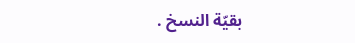بقيّة النسخ .